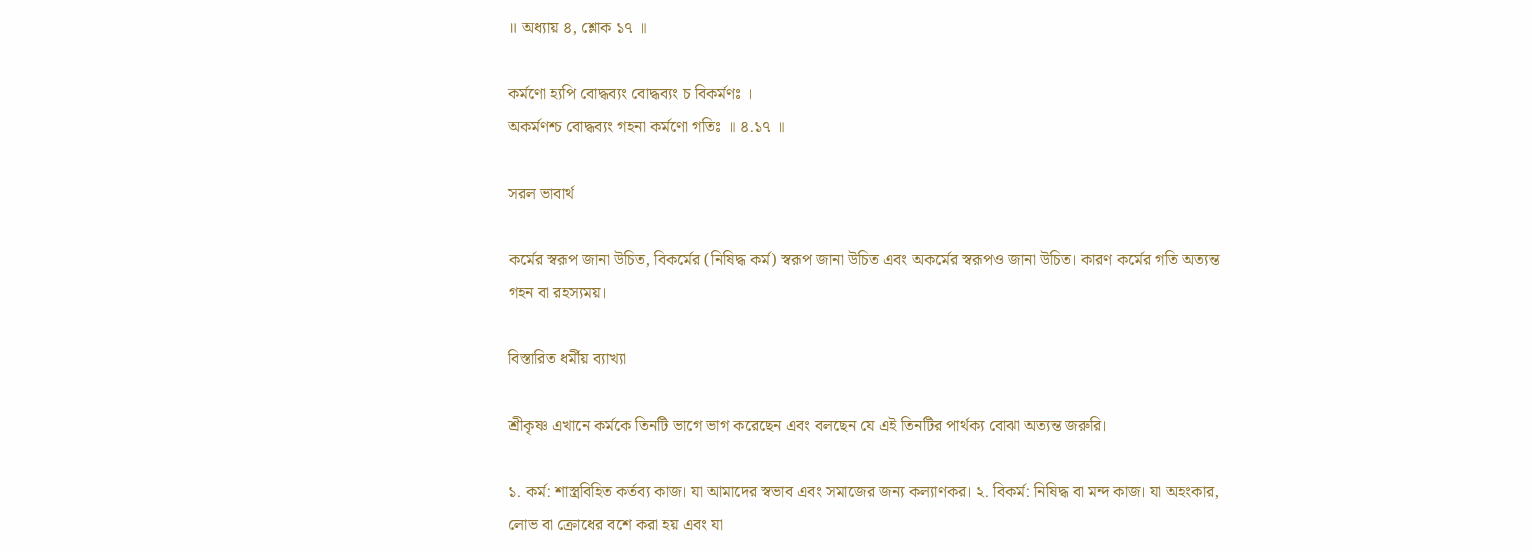॥ অধ্যায় ৪, শ্লোক ১৭ ॥

কর্মণো হ্যপি বোদ্ধব্যং বোদ্ধব্যং চ বিকর্মণঃ ।
অকর্মণশ্চ বোদ্ধব্যং গহনা কর্মণো গতিঃ ॥ ৪.১৭ ॥

সরল ভাবার্থ

কর্মের স্বরূপ জানা উচিত, বিকর্মের (নিষিদ্ধ কর্ম) স্বরূপ জানা উচিত এবং অকর্মের স্বরূপও জানা উচিত। কারণ কর্মের গতি অত্যন্ত গহন বা রহস্যময়।

বিস্তারিত ধর্মীয় ব্যাখ্যা

শ্রীকৃষ্ণ এখানে কর্মকে তিনটি ভাগে ভাগ করেছেন এবং বলছেন যে এই তিনটির পার্থক্য বোঝা অত্যন্ত জরুরি।

১. কর্ম: শাস্ত্রবিহিত কর্তব্য কাজ। যা আমাদের স্বভাব এবং সমাজের জন্য কল্যাণকর। ২. বিকর্ম: নিষিদ্ধ বা মন্দ কাজ। যা অহংকার, লোভ বা ক্রোধের বশে করা হয় এবং যা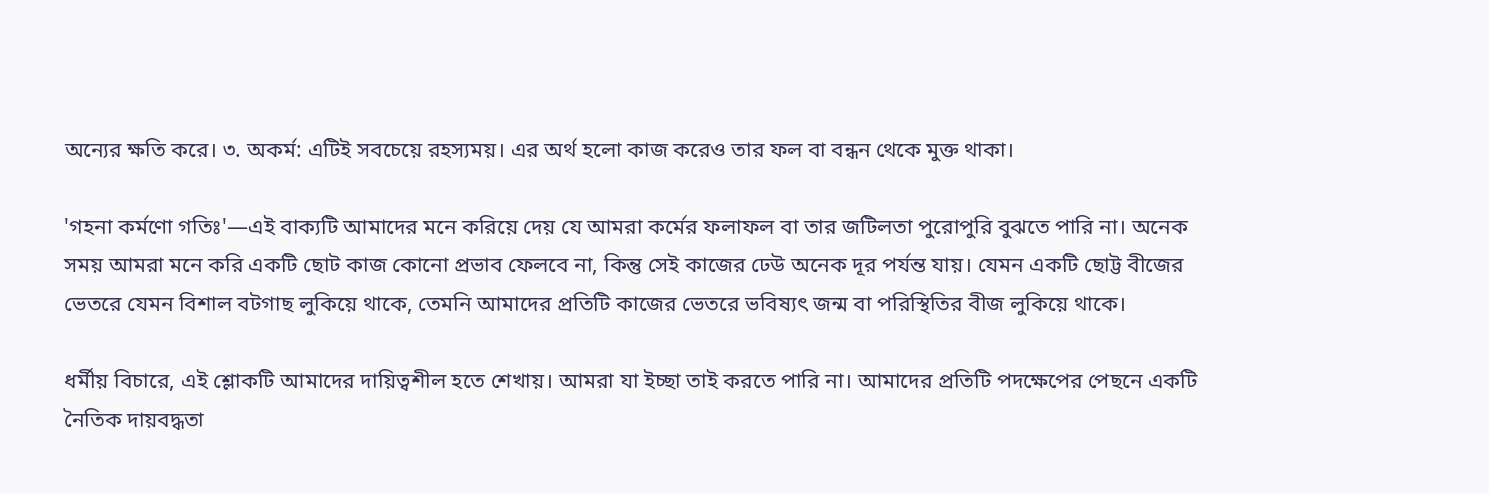অন্যের ক্ষতি করে। ৩. অকর্ম: এটিই সবচেয়ে রহস্যময়। এর অর্থ হলো কাজ করেও তার ফল বা বন্ধন থেকে মুক্ত থাকা।

'গহনা কর্মণো গতিঃ'—এই বাক্যটি আমাদের মনে করিয়ে দেয় যে আমরা কর্মের ফলাফল বা তার জটিলতা পুরোপুরি বুঝতে পারি না। অনেক সময় আমরা মনে করি একটি ছোট কাজ কোনো প্রভাব ফেলবে না, কিন্তু সেই কাজের ঢেউ অনেক দূর পর্যন্ত যায়। যেমন একটি ছোট্ট বীজের ভেতরে যেমন বিশাল বটগাছ লুকিয়ে থাকে, তেমনি আমাদের প্রতিটি কাজের ভেতরে ভবিষ্যৎ জন্ম বা পরিস্থিতির বীজ লুকিয়ে থাকে।

ধর্মীয় বিচারে, এই শ্লোকটি আমাদের দায়িত্বশীল হতে শেখায়। আমরা যা ইচ্ছা তাই করতে পারি না। আমাদের প্রতিটি পদক্ষেপের পেছনে একটি নৈতিক দায়বদ্ধতা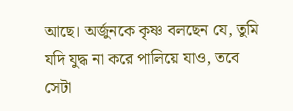আছে। অর্জুনকে কৃষ্ণ বলছেন যে, তুমি যদি যুদ্ধ না করে পালিয়ে যাও, তবে সেটা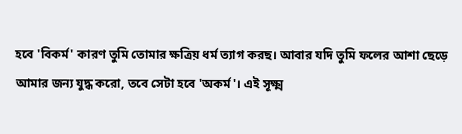হবে 'বিকর্ম' কারণ তুমি তোমার ক্ষত্রিয় ধর্ম ত্যাগ করছ। আবার যদি তুমি ফলের আশা ছেড়ে আমার জন্য যুদ্ধ করো, তবে সেটা হবে 'অকর্ম'। এই সূক্ষ্ম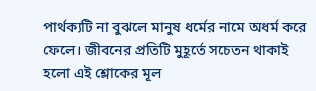পার্থক্যটি না বুঝলে মানুষ ধর্মের নামে অধর্ম করে ফেলে। জীবনের প্রতিটি মুহূর্তে সচেতন থাকাই হলো এই শ্লোকের মূল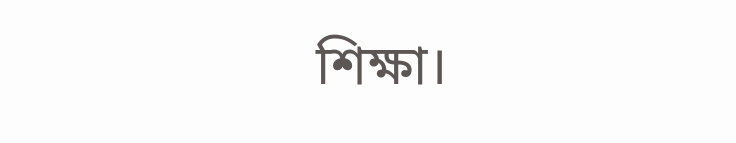শিক্ষা।